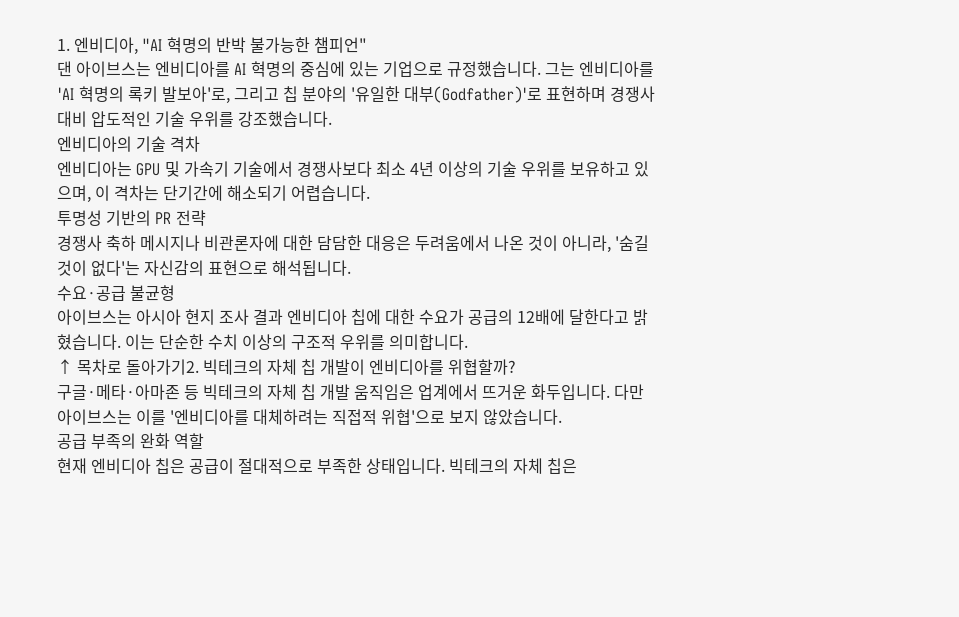1. 엔비디아, "AI 혁명의 반박 불가능한 챔피언"
댄 아이브스는 엔비디아를 AI 혁명의 중심에 있는 기업으로 규정했습니다. 그는 엔비디아를 'AI 혁명의 록키 발보아'로, 그리고 칩 분야의 '유일한 대부(Godfather)'로 표현하며 경쟁사 대비 압도적인 기술 우위를 강조했습니다.
엔비디아의 기술 격차
엔비디아는 GPU 및 가속기 기술에서 경쟁사보다 최소 4년 이상의 기술 우위를 보유하고 있으며, 이 격차는 단기간에 해소되기 어렵습니다.
투명성 기반의 PR 전략
경쟁사 축하 메시지나 비관론자에 대한 담담한 대응은 두려움에서 나온 것이 아니라, '숨길 것이 없다'는 자신감의 표현으로 해석됩니다.
수요·공급 불균형
아이브스는 아시아 현지 조사 결과 엔비디아 칩에 대한 수요가 공급의 12배에 달한다고 밝혔습니다. 이는 단순한 수치 이상의 구조적 우위를 의미합니다.
↑ 목차로 돌아가기2. 빅테크의 자체 칩 개발이 엔비디아를 위협할까?
구글·메타·아마존 등 빅테크의 자체 칩 개발 움직임은 업계에서 뜨거운 화두입니다. 다만 아이브스는 이를 '엔비디아를 대체하려는 직접적 위협'으로 보지 않았습니다.
공급 부족의 완화 역할
현재 엔비디아 칩은 공급이 절대적으로 부족한 상태입니다. 빅테크의 자체 칩은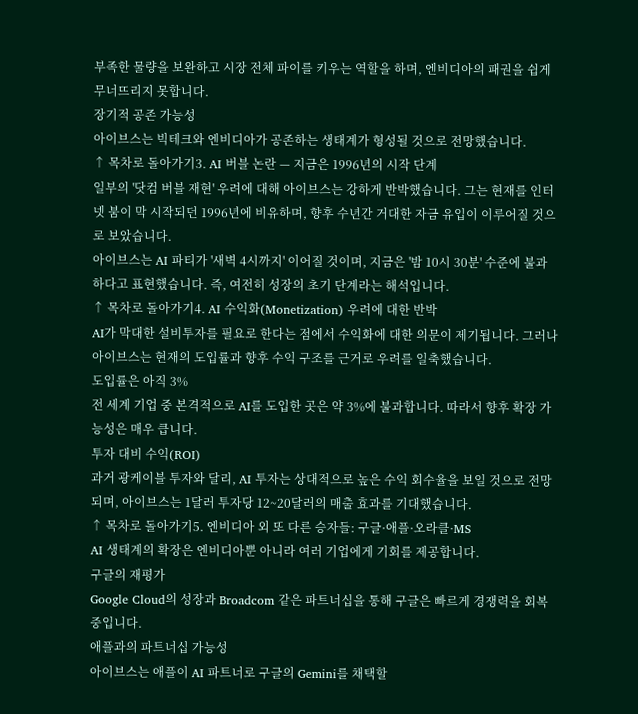부족한 물량을 보완하고 시장 전체 파이를 키우는 역할을 하며, 엔비디아의 패권을 쉽게 무너뜨리지 못합니다.
장기적 공존 가능성
아이브스는 빅테크와 엔비디아가 공존하는 생태계가 형성될 것으로 전망했습니다.
↑ 목차로 돌아가기3. AI 버블 논란 — 지금은 1996년의 시작 단계
일부의 '닷컴 버블 재현' 우려에 대해 아이브스는 강하게 반박했습니다. 그는 현재를 인터넷 붐이 막 시작되던 1996년에 비유하며, 향후 수년간 거대한 자금 유입이 이루어질 것으로 보았습니다.
아이브스는 AI 파티가 '새벽 4시까지' 이어질 것이며, 지금은 '밤 10시 30분' 수준에 불과하다고 표현했습니다. 즉, 여전히 성장의 초기 단계라는 해석입니다.
↑ 목차로 돌아가기4. AI 수익화(Monetization) 우려에 대한 반박
AI가 막대한 설비투자를 필요로 한다는 점에서 수익화에 대한 의문이 제기됩니다. 그러나 아이브스는 현재의 도입률과 향후 수익 구조를 근거로 우려를 일축했습니다.
도입률은 아직 3%
전 세계 기업 중 본격적으로 AI를 도입한 곳은 약 3%에 불과합니다. 따라서 향후 확장 가능성은 매우 큽니다.
투자 대비 수익(ROI)
과거 광케이블 투자와 달리, AI 투자는 상대적으로 높은 수익 회수율을 보일 것으로 전망되며, 아이브스는 1달러 투자당 12~20달러의 매출 효과를 기대했습니다.
↑ 목차로 돌아가기5. 엔비디아 외 또 다른 승자들: 구글·애플·오라클·MS
AI 생태계의 확장은 엔비디아뿐 아니라 여러 기업에게 기회를 제공합니다.
구글의 재평가
Google Cloud의 성장과 Broadcom 같은 파트너십을 통해 구글은 빠르게 경쟁력을 회복 중입니다.
애플과의 파트너십 가능성
아이브스는 애플이 AI 파트너로 구글의 Gemini를 채택할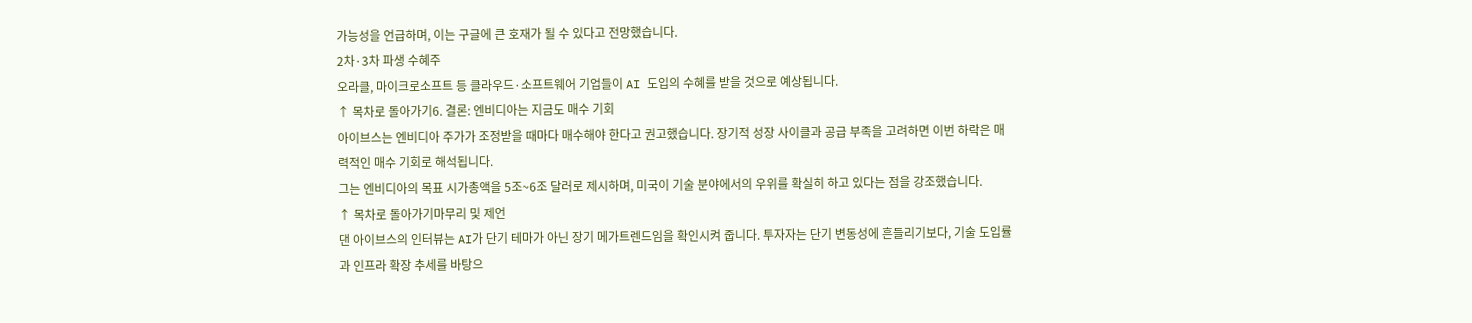가능성을 언급하며, 이는 구글에 큰 호재가 될 수 있다고 전망했습니다.
2차·3차 파생 수혜주
오라클, 마이크로소프트 등 클라우드·소프트웨어 기업들이 AI 도입의 수혜를 받을 것으로 예상됩니다.
↑ 목차로 돌아가기6. 결론: 엔비디아는 지금도 매수 기회
아이브스는 엔비디아 주가가 조정받을 때마다 매수해야 한다고 권고했습니다. 장기적 성장 사이클과 공급 부족을 고려하면 이번 하락은 매력적인 매수 기회로 해석됩니다.
그는 엔비디아의 목표 시가총액을 5조~6조 달러로 제시하며, 미국이 기술 분야에서의 우위를 확실히 하고 있다는 점을 강조했습니다.
↑ 목차로 돌아가기마무리 및 제언
댄 아이브스의 인터뷰는 AI가 단기 테마가 아닌 장기 메가트렌드임을 확인시켜 줍니다. 투자자는 단기 변동성에 흔들리기보다, 기술 도입률과 인프라 확장 추세를 바탕으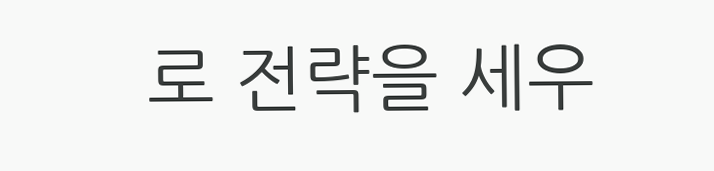로 전략을 세우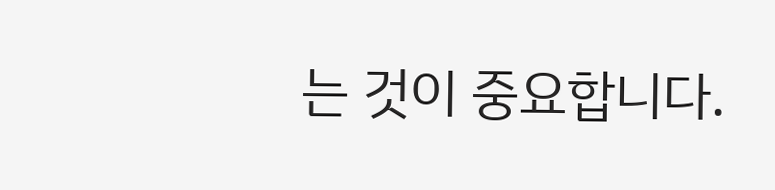는 것이 중요합니다.